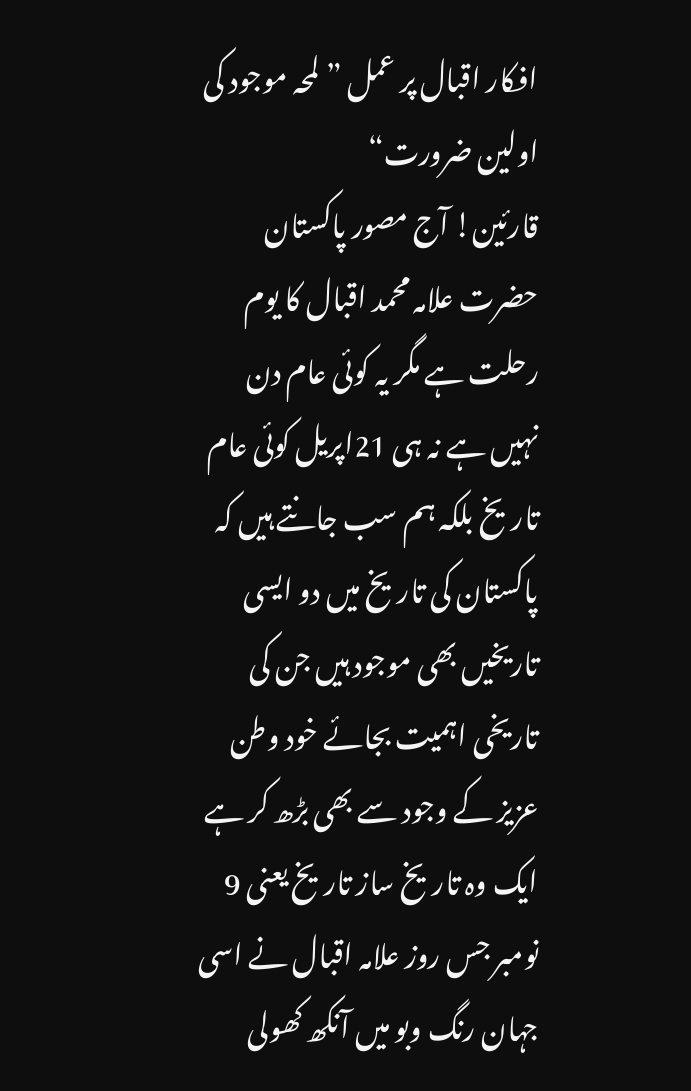افکار اقبال پر عمل ” لمحہ موجود کی اولین ضرورت“
قارئین! آج مصور پاکستان حضرت علامہ محمد اقبال کا یوم رحلت ہے مگر یہ کوئی عام دن نہیں ہے نہ ہی 21اپریل کوئی عام تاریخ بلکہ ہم سب جانتے ہیں کہ پاکستان کی تاریخ میں دو ایسی تاریخیں بھی موجود ہیں جن کی تاریخی اہمیت بجائے خود وطن عزیز کے وجود سے بھی بڑھ کر ہے ایک وہ تاریخ ساز تاریخ یعنی 9 نومبر جس روز علامہ اقبال نے اسی جہان رنگ وبو میں آنکھ کھولی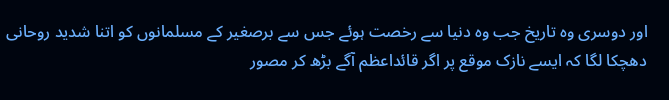اور دوسری وہ تاریخ جب وہ دنیا سے رخصت ہوئے جس سے برصغیر کے مسلمانوں کو اتنا شدید روحانی دھچکا لگا کہ ایسے نازک موقع پر اگر قائداعظم آگے بڑھ کر مصور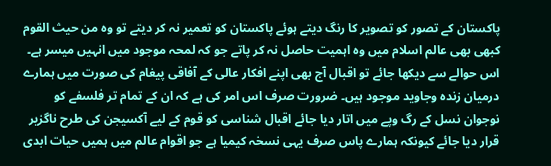پاکستان کے تصور کو تصویر کا رنگ دیتے ہوئے پاکستان کو تعمیر نہ کر دیتے تو وہ من حیث القوم کبھی بھی عالم اسلام میں وہ اہمیت حاصل نہ کر پاتے جو کہ لمحہ موجود میں انہیں میسر ہے۔ اس حوالے سے دیکھا جائے تو اقبال آج بھی اپنے افکار عالی کے آفاقی پیغام کی صورت میں ہمارے درمیان زندہ وجاوید موجود ہیں۔ ضرورت صرف اس امر کی ہے کہ ان کے تمام تر فلسفے کو نوجوان نسل کے رگ وپے میں اتار دیا جائے اقبال شناسی کو قوم کے لیے آکسیجن کی طرح ناگزیر قرار دیا جائے کیونکہ ہمارے پاس صرف یہی نسخہ کیمیا ہے جو اقوام عالم میں ہمیں حیات ابدی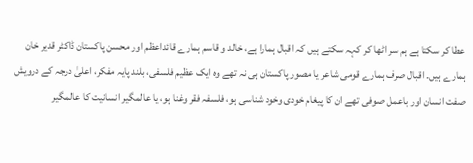عطا کر سکتا ہے ہم سر اٹھا کر کہہ سکتے ہیں کہ اقبال ہمارا ہے، خالد و قاسم ہمارے قائداعظم اور محسن پاکستان ڈاکٹر قدیر خان ہمارے ہیں۔ اقبال صرف ہمارے قومی شاعر یا مصور پاکستان ہی نہ تھے وہ ایک عظیم فلسفی، بلند پایہ مفکر، اعلیٰ درجہ کے درویش صفت انسان اور باعمل صوفی تھے ان کا پیغام خودی وخود شناسی ہو، فلسفہ فقر وغنا ہو، یا عالمگیر انسانیت کا عالمگیر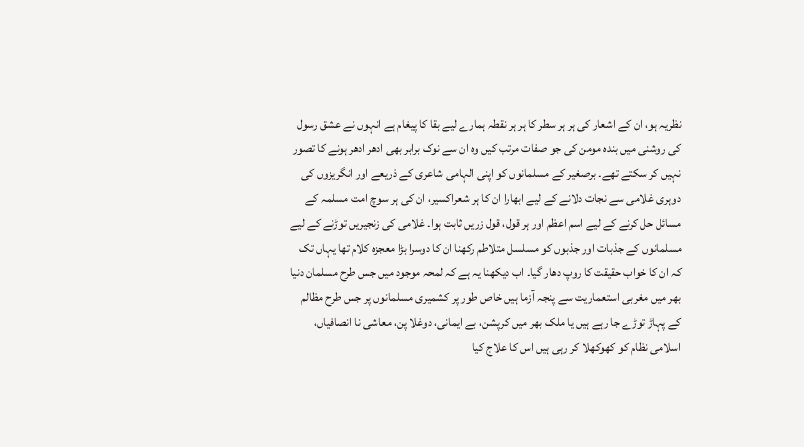نظریہ ہو، ان کے اشعار کی ہر ہر سطر کا ہر ہر نقطہ ہمارے لیے بقا کا پیغام ہے انہوں نے عشق رسول کی روشنی میں بندہ مومن کی جو صفات مرتب کیں وہ ان سے نوک برابر بھی ادھر ادھر ہونے کا تصور نہیں کر سکتے تھے۔ برصغیر کے مسلمانوں کو اپنی الہامی شاعری کے ذریعے اور انگریزوں کی دوہری غلامی سے نجات دلانے کے لیے ابھارا ان کا ہر شعراکسیر، ان کی ہر سوچ امت مسلمہ کے مسائل حل کرنے کے لیے اسم اعظم اور ہر قول، قول زریں ثابت ہوا۔ غلامی کی زنجیریں توڑنے کے لیے مسلمانوں کے جذبات اور جذبوں کو مسلسل متلاطم رکھنا ان کا دوسرا بڑا معجزہ کلام تھا یہاں تک کہ ان کا خواب حقیقت کا روپ دھار گیا۔ اب دیکھنا یہ ہے کہ لمحہ موجود میں جس طرح مسلمان دنیا بھر میں مغربی استعماریت سے پنجہ آزما ہیں خاص طور پر کشمیری مسلمانوں پر جس طرح مظالم کے پہاڑ توڑے جا رہے ہیں یا ملک بھر میں کرپشن، بے ایمانی، دوغلا پن، معاشی نا انصافیاں، اسلامی نظام کو کھوکھلا کر رہی ہیں اس کا علاج کیا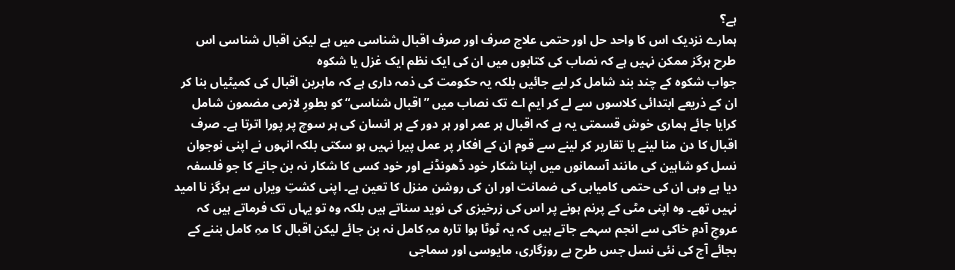ہے؟
ہمارے نزدیک اس کا واحد حل اور حتمی علاج صرف اور صرف اقبال شناسی میں ہے لیکن اقبال شناسی اس طرح ہرگز ممکن نہیں ہے کہ نصاب کی کتابوں میں ان کی ایک نظم ایک غزل یا شکوہ
جواب شکوہ کے چند بند شامل کر لیے جائیں بلکہ یہ حکومت کی ذمہ داری ہے کہ ماہرین اقبال کی کمیٹیاں بنا کر ان کے ذریعے ابتدائی کلاسوں سے لے کر ایم اے تک نصاب میں ”اقبال شناسی“ کو بطورِ لازمی مضمون شامل کرایا جائے ہماری خوش قسمتی یہ ہے کہ اقبال ہر عمر اور ہر دور کے ہر انسان کی ہر سوچ پر پورا اترتا ہے۔ صرف اقبال کا دن منا لینے یا تقاریر کر لینے سے قوم ان کے افکار پر عمل پیرا نہیں ہو سکتی بلکہ انہوں نے اپنی نوجوان نسل کو شاہین کی مانند آسمانوں میں اپنا شکار خود ڈھونڈنے اور خود کسی کا شکار نہ بن جانے کا جو فلسفہ دیا ہے وہی ان کی حتمی کامیابی کی ضمانت اور ان کی روشن منزل کا تعین ہے۔ اپنی کشتِ ویراں سے ہرگز نا امید نہیں تھے۔ وہ اپنی مٹی کے پرنم ہونے پر اس کی زرخیزی کی نوید سناتے ہیں بلکہ وہ تو یہاں تک فرماتے ہیں کہ عروجِ آدمِ خاکی سے انجم سہمے جاتے ہیں کہ یہ ٹوٹا ہوا تارہ مہِ کامل نہ بن جائے لیکن اقبال کا مہِ کامل بننے کے بجائے آج کی نئی نسل جس طرح بے روزگاری، مایوسی اور سماجی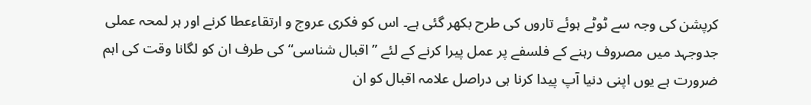کرپشن کی وجہ سے ٹوٹے ہوئے تاروں کی طرح بکھر گئی ہے۔ اس کو فکری عروج و ارتقاءعطا کرنے اور ہر لمحہ عملی جدوجہد میں مصروف رہنے کے فلسفے پر عمل پیرا کرنے کے لئے ”اقبال شناسی“ کی طرف ان کو لگانا وقت کی اہم ضرورت ہے یوں اپنی دنیا آپ پیدا کرنا ہی دراصل علامہ اقبال کو ان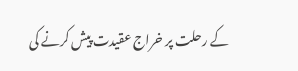کے رحلت پر خراج عقیدت پیش کرنے کی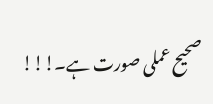صحیح عملی صورت ہے۔!!!